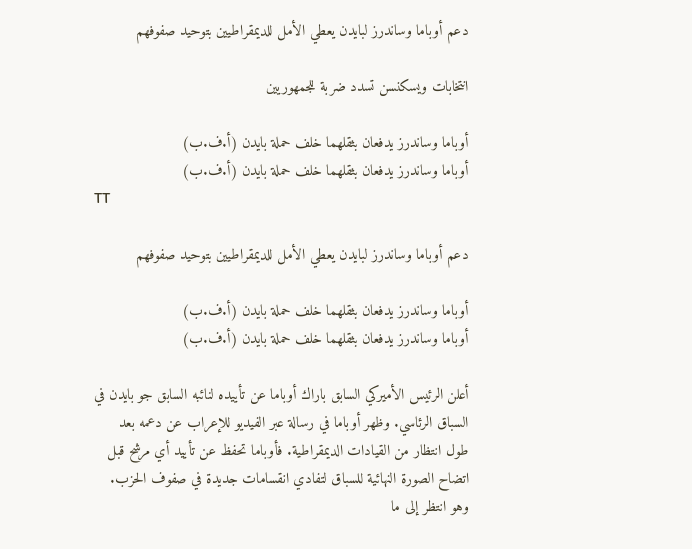دعم أوباما وساندرز لبايدن يعطي الأمل للديمقراطيين بتوحيد صفوفهم

انتخابات ويسكنسن تسدد ضربة للجمهوريين

أوباما وساندرز يدفعان بثقلهما خلف حملة بايدن (أ.ف.ب)
أوباما وساندرز يدفعان بثقلهما خلف حملة بايدن (أ.ف.ب)
TT

دعم أوباما وساندرز لبايدن يعطي الأمل للديمقراطيين بتوحيد صفوفهم

أوباما وساندرز يدفعان بثقلهما خلف حملة بايدن (أ.ف.ب)
أوباما وساندرز يدفعان بثقلهما خلف حملة بايدن (أ.ف.ب)

أعلن الرئيس الأميركي السابق باراك أوباما عن تأييده لنائبه السابق جو بايدن في السباق الرئاسي. وظهر أوباما في رسالة عبر الفيديو للإعراب عن دعمه بعد طول انتظار من القيادات الديمقراطية. فأوباما تحفظ عن تأييد أي مرشح قبل اتضاح الصورة النهائية للسباق لتفادي انقسامات جديدة في صفوف الحزب. وهو انتظر إلى ما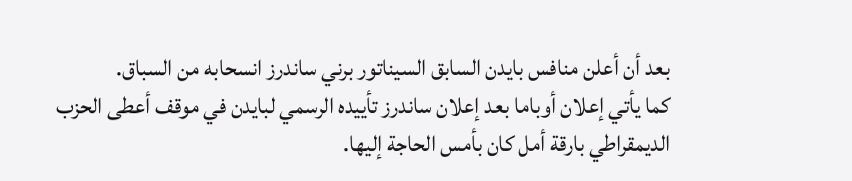بعد أن أعلن منافس بايدن السابق السيناتور برني ساندرز انسحابه من السباق.
كما يأتي إعلان أوباما بعد إعلان ساندرز تأييده الرسمي لبايدن في موقف أعطى الحزب الديمقراطي بارقة أمل كان بأمس الحاجة إليها.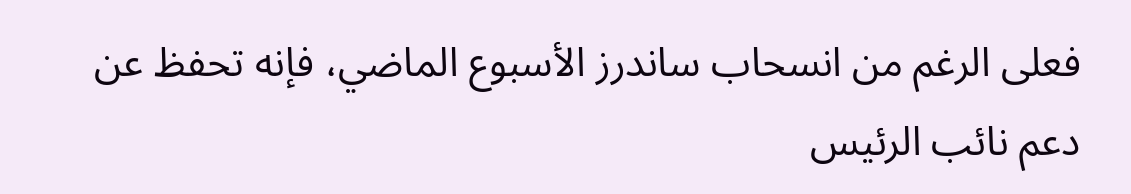فعلى الرغم من انسحاب ساندرز الأسبوع الماضي، فإنه تحفظ عن دعم نائب الرئيس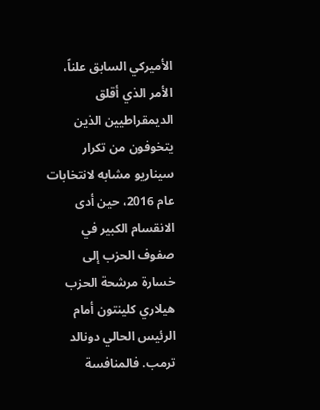الأميركي السابق علناً، الأمر الذي أقلق الديمقراطيين الذين يتخوفون من تكرار سيناريو مشابه لانتخابات عام 2016، حين أدى الانقسام الكبير في صفوف الحزب إلى خسارة مرشحة الحزب هيلاري كلينتون أمام الرئيس الحالي دونالد ترمب. فالمنافسة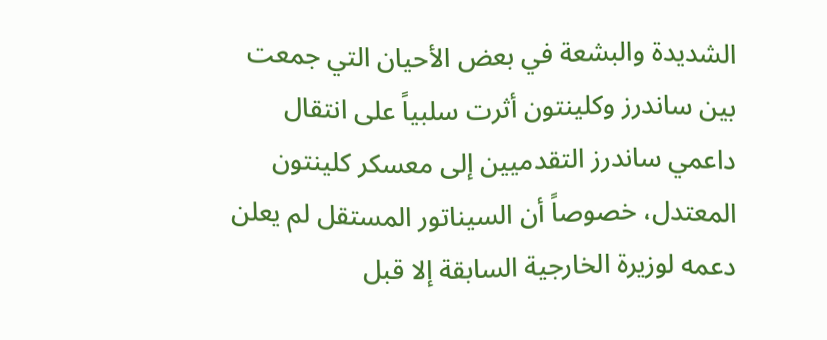الشديدة والبشعة في بعض الأحيان التي جمعت بين ساندرز وكلينتون أثرت سلبياً على انتقال داعمي ساندرز التقدميين إلى معسكر كلينتون المعتدل، خصوصاً أن السيناتور المستقل لم يعلن دعمه لوزيرة الخارجية السابقة إلا قبل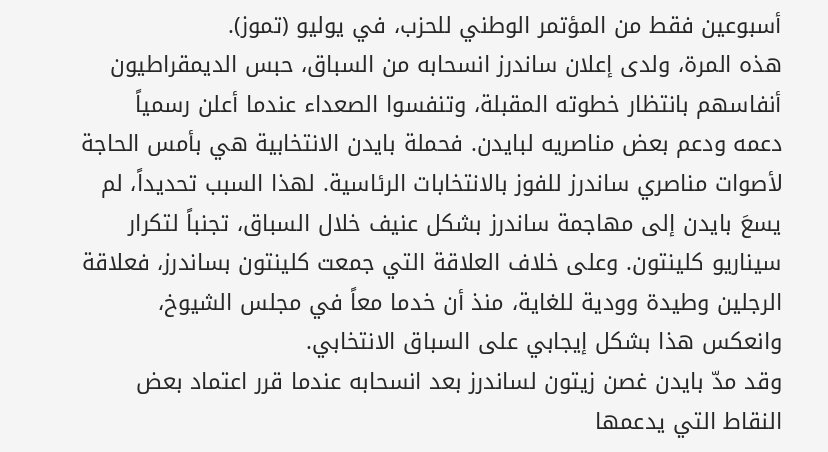أسبوعين فقط من المؤتمر الوطني للحزب، في يوليو (تموز).
هذه المرة، ولدى إعلان ساندرز انسحابه من السباق، حبس الديمقراطيون أنفاسهم بانتظار خطوته المقبلة، وتنفسوا الصعداء عندما أعلن رسمياً دعمه ودعم بعض مناصريه لبايدن. فحملة بايدن الانتخابية هي بأمس الحاجة لأصوات مناصري ساندرز للفوز بالانتخابات الرئاسية. لهذا السبب تحديداً، لم يسعَ بايدن إلى مهاجمة ساندرز بشكل عنيف خلال السباق، تجنباً لتكرار سيناريو كلينتون. وعلى خلاف العلاقة التي جمعت كلينتون بساندرز، فعلاقة الرجلين وطيدة وودية للغاية، منذ أن خدما معاً في مجلس الشيوخ، وانعكس هذا بشكل إيجابي على السباق الانتخابي.
وقد مدّ بايدن غصن زيتون لساندرز بعد انسحابه عندما قرر اعتماد بعض النقاط التي يدعمها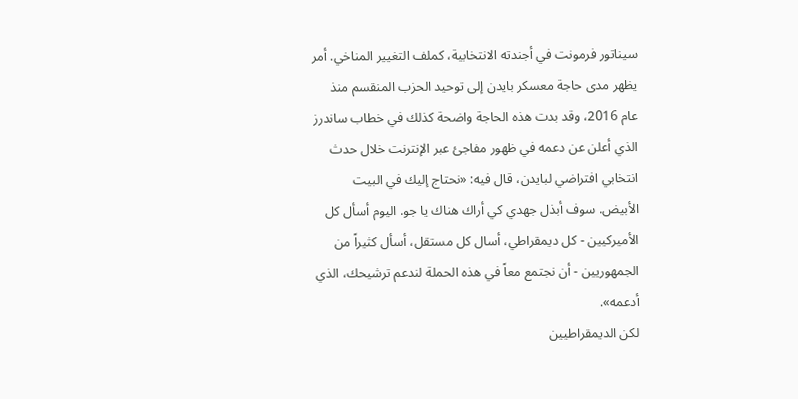سيناتور فرمونت في أجندته الانتخابية، كملف التغيير المناخي. أمر يظهر مدى حاجة معسكر بايدن إلى توحيد الحزب المنقسم منذ عام 2016، وقد بدت هذه الحاجة واضحة كذلك في خطاب ساندرز الذي أعلن عن دعمه في ظهور مفاجئ عبر الإنترنت خلال حدث انتخابي افتراضي لبايدن، قال فيه: «نحتاج إليك في البيت الأبيض. سوف أبذل جهدي كي أراك هناك يا جو. اليوم أسأل كل الأميركيين - كل ديمقراطي، أسال كل مستقل، أسأل كثيراً من الجمهوريين - أن نجتمع معاً في هذه الحملة لندعم ترشيحك، الذي أدعمه».
لكن الديمقراطيين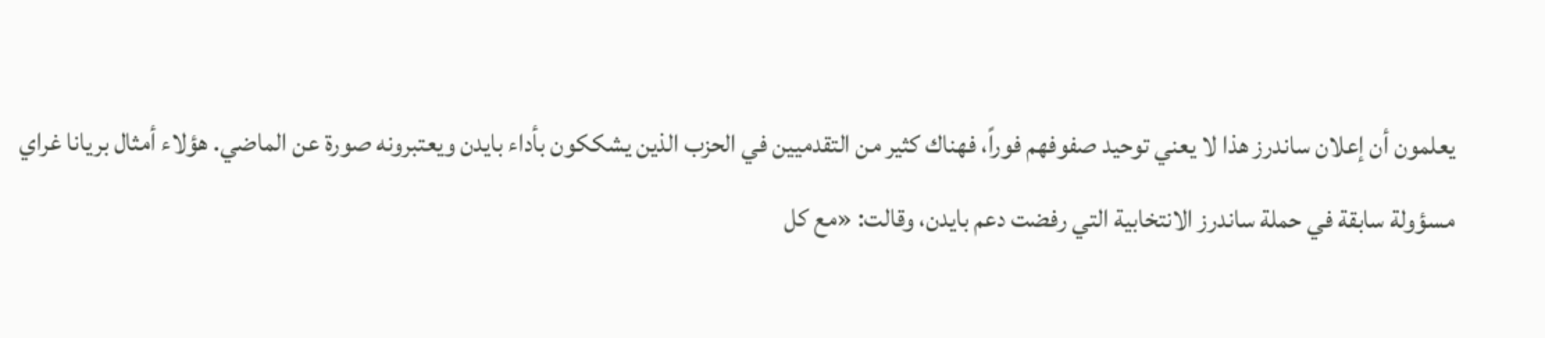يعلمون أن إعلان ساندرز هذا لا يعني توحيد صفوفهم فوراً، فهناك كثير من التقدميين في الحزب الذين يشككون بأداء بايدن ويعتبرونه صورة عن الماضي. هؤلاء أمثال بريانا غراي مسؤولة سابقة في حملة ساندرز الانتخابية التي رفضت دعم بايدن، وقالت: «مع كل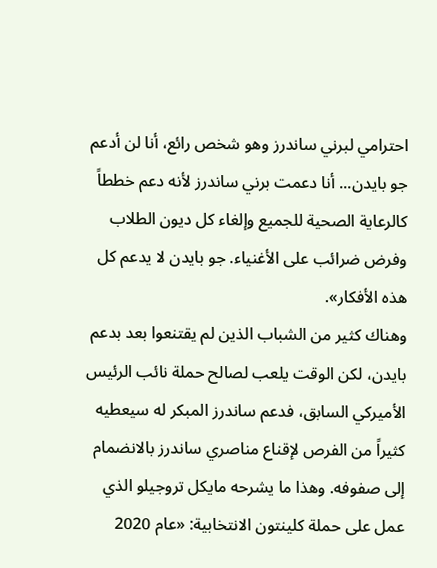احترامي لبرني ساندرز وهو شخص رائع، أنا لن أدعم جو بايدن... أنا دعمت برني ساندرز لأنه دعم خططاً كالرعاية الصحية للجميع وإلغاء كل ديون الطلاب وفرض ضرائب على الأغنياء. جو بايدن لا يدعم كل هذه الأفكار».
وهناك كثير من الشباب الذين لم يقتنعوا بعد بدعم بايدن، لكن الوقت يلعب لصالح حملة نائب الرئيس الأميركي السابق، فدعم ساندرز المبكر له سيعطيه كثيراً من الفرص لإقناع مناصري ساندرز بالانضمام إلى صفوفه. وهذا ما يشرحه مايكل تروجيلو الذي عمل على حملة كلينتون الانتخابية: «عام 2020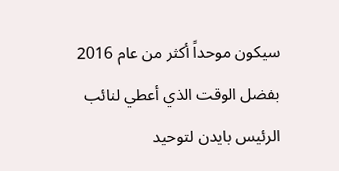سيكون موحداً أكثر من عام 2016 بفضل الوقت الذي أعطي لنائب الرئيس بايدن لتوحيد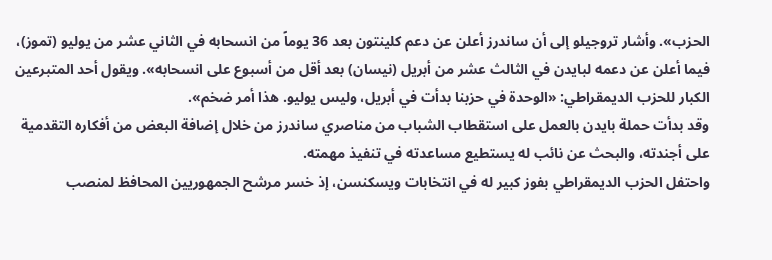الحزب». وأشار تروجيلو إلى أن ساندرز أعلن عن دعم كلينتون بعد 36 يوماً من انسحابه في الثاني عشر من يوليو (تموز)، فيما أعلن عن دعمه لبايدن في الثالث عشر من أبريل (نيسان) بعد أقل من أسبوع على انسحابه». ويقول أحد المتبرعين الكبار للحزب الديمقراطي: «الوحدة في حزبنا بدأت في أبريل، وليس يوليو. هذا أمر ضخم».
وقد بدأت حملة بايدن بالعمل على استقطاب الشباب من مناصري ساندرز من خلال إضافة البعض من أفكاره التقدمية على أجندته، والبحث عن نائب له يستطيع مساعدته في تنفيذ مهمته.
واحتفل الحزب الديمقراطي بفوز كبير له في انتخابات ويسكنسن، إذ خسر مرشح الجمهوريين المحافظ لمنصب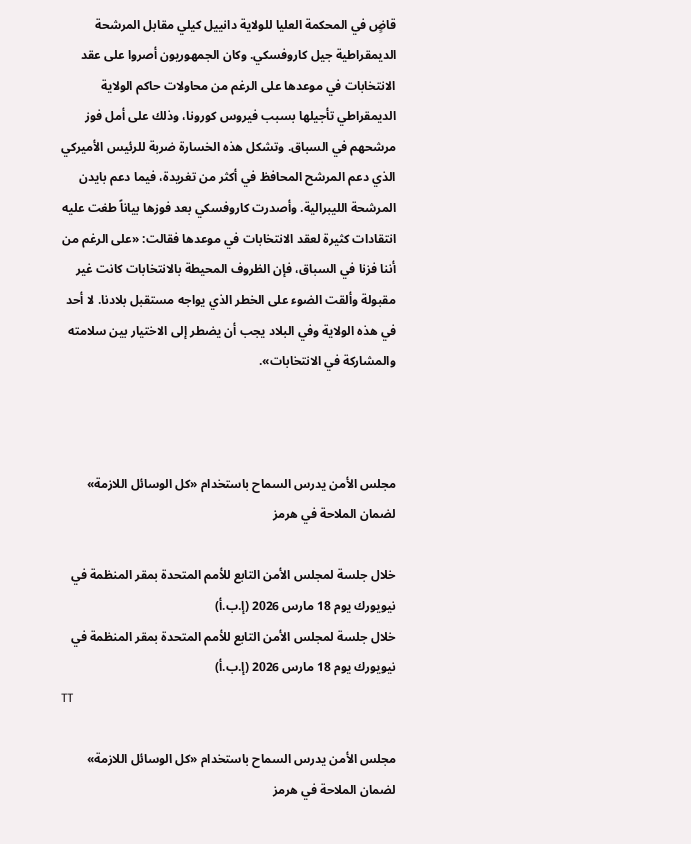قاضٍ في المحكمة العليا للولاية دانييل كيلي مقابل المرشحة الديمقراطية جيل كاروفسكي. وكان الجمهوريون أصروا على عقد الانتخابات في موعدها على الرغم من محاولات حاكم الولاية الديمقراطي تأجيلها بسبب فيروس كورونا، وذلك على أمل فوز مرشحهم في السباق. وتشكل هذه الخسارة ضربة للرئيس الأميركي الذي دعم المرشح المحافظ في أكثر من تغريدة، فيما دعم بايدن المرشحة الليبرالية. وأصدرت كاروفسكي بعد فوزها بياناً طغت عليه انتقادات كثيرة لعقد الانتخابات في موعدها فقالت: «على الرغم من أننا فزنا في السباق، فإن الظروف المحيطة بالانتخابات كانت غير مقبولة وألقت الضوء على الخطر الذي يواجه مستقبل بلادنا. لا أحد في هذه الولاية وفي البلاد يجب أن يضطر إلى الاختيار بين سلامته والمشاركة في الانتخابات».



مجلس الأمن يدرس السماح باستخدام «كل الوسائل اللازمة» لضمان الملاحة في هرمز

خلال جلسة لمجلس الأمن التابع للأمم المتحدة بمقر المنظمة في نيويورك يوم 18 مارس 2026 (إ.ب.أ)
خلال جلسة لمجلس الأمن التابع للأمم المتحدة بمقر المنظمة في نيويورك يوم 18 مارس 2026 (إ.ب.أ)
TT

مجلس الأمن يدرس السماح باستخدام «كل الوسائل اللازمة» لضمان الملاحة في هرمز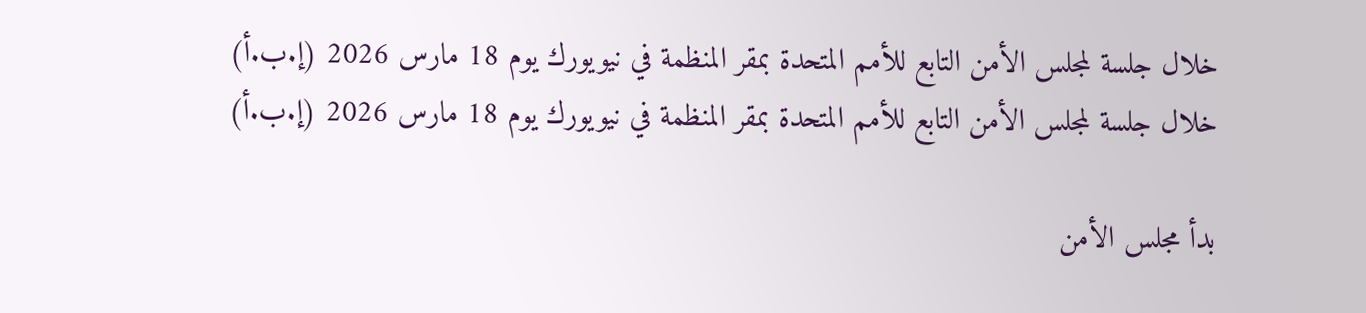خلال جلسة لمجلس الأمن التابع للأمم المتحدة بمقر المنظمة في نيويورك يوم 18 مارس 2026 (إ.ب.أ)
خلال جلسة لمجلس الأمن التابع للأمم المتحدة بمقر المنظمة في نيويورك يوم 18 مارس 2026 (إ.ب.أ)

بدأ مجلس الأمن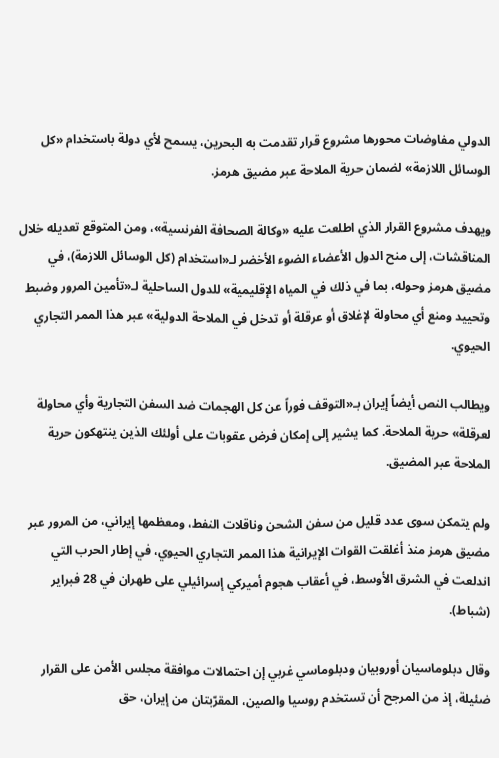الدولي مفاوضات محورها مشروع قرار تقدمت به البحرين، يسمح لأي دولة باستخدام «كل الوسائل اللازمة» لضمان حرية الملاحة عبر مضيق هرمز.

ويهدف مشروع القرار الذي اطلعت عليه «وكالة الصحافة الفرنسية»، ومن المتوقع تعديله خلال المناقشات، إلى منح الدول الأعضاء الضوء الأخضر لـ«استخدام (كل الوسائل اللازمة)، في مضيق هرمز وحوله، بما في ذلك في المياه الإقليمية» للدول الساحلية لـ«تأمين المرور وضبط وتحييد ومنع أي محاولة لإغلاق أو عرقلة أو تدخل في الملاحة الدولية» عبر هذا الممر التجاري الحيوي.

ويطالب النص أيضاً إيران بـ«التوقف فوراً عن كل الهجمات ضد السفن التجارية وأي محاولة لعرقلة» حرية الملاحة. كما يشير إلى إمكان فرض عقوبات على أولئك الذين ينتهكون حرية الملاحة عبر المضيق.

ولم يتمكن سوى عدد قليل من سفن الشحن وناقلات النفط، ومعظمها إيراني، من المرور عبر مضيق هرمز منذ أغلقت القوات الإيرانية هذا الممر التجاري الحيوي، في إطار الحرب التي اندلعت في الشرق الأوسط، في أعقاب هجوم أميركي إسرائيلي على طهران في 28 فبراير (شباط).

وقال دبلوماسيان أوروبيان ودبلوماسي غربي إن احتمالات موافقة مجلس الأمن على القرار ضئيلة، إذ من المرجح أن تستخدم روسيا ‌والصين، المقرّبتان من إيران، حق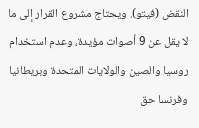النقض (فيتو). ويحتاج مشروع القرار إلى ما لا يقل عن 9 أصوات مؤيدة، وعدم استخدام روسيا والصين والولايات المتحدة وبريطانيا وفرنسا حق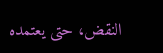النقض، حتى يعتمده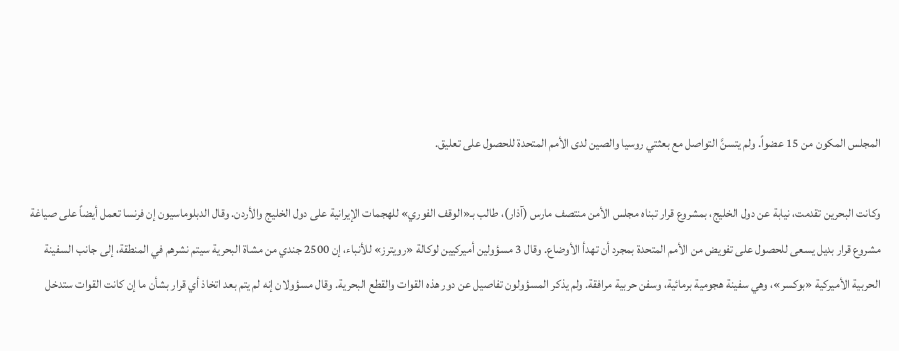المجلس المكون من 15 عضواً. ولم يتسنَّ التواصل مع بعثتي روسيا والصين لدى الأمم المتحدة للحصول على تعليق.

وكانت البحرين تقدمت، نيابة عن دول الخليج، بمشروع قرار تبناه مجلس الأمن منتصف مارس (آذار)، طالب بـ«الوقف الفوري» للهجمات الإيرانية على دول الخليج والأردن. وقال الدبلوماسيون إن فرنسا تعمل أيضاً على صياغة مشروع قرار بديل يسعى للحصول على تفويض من الأمم المتحدة بمجرد أن تهدأ الأوضاع. وقال 3 مسؤولين أميركيين لوكالة «رويترز» للأنباء، إن 2500 جندي من مشاة البحرية سيتم نشرهم في المنطقة، إلى جانب السفينة الحربية الأميركية «بوكسر»، وهي سفينة هجومية برمائية، وسفن حربية مرافقة. ولم يذكر المسؤولون تفاصيل عن دور هذه القوات والقطع البحرية. وقال مسؤولان إنه لم يتم بعد اتخاذ أي قرار بشأن ما إن كانت القوات ستدخل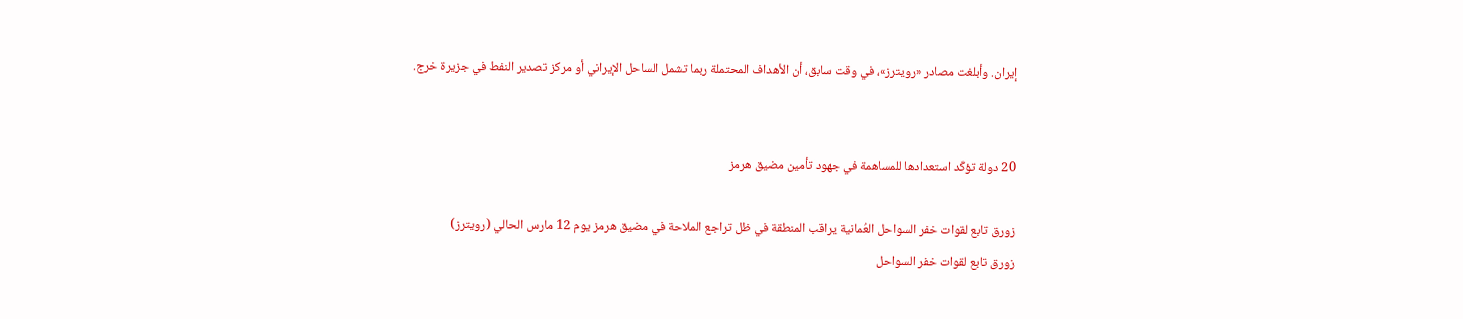إيران. وأبلغت مصادر «رويترز»، في وقت سابق، أن الأهداف المحتملة ربما تشمل الساحل الإيراني أو مركز تصدير النفط في جزيرة خرج.


20 دولة تؤكّد استعدادها للمساهمة في جهود تأمين مضيق هرمز

زورق تابع لقوات خفر السواحل العُمانية يراقب المنطقة في ظل تراجع الملاحة في مضيق هرمز يوم 12 مارس الحالي (رويترز)
زورق تابع لقوات خفر السواحل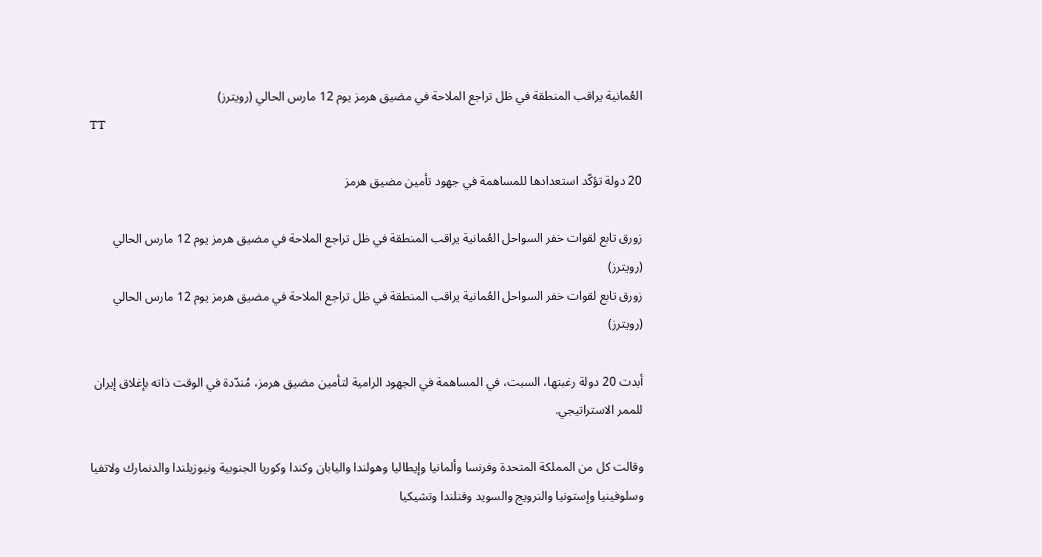العُمانية يراقب المنطقة في ظل تراجع الملاحة في مضيق هرمز يوم 12 مارس الحالي (رويترز)
TT

20 دولة تؤكّد استعدادها للمساهمة في جهود تأمين مضيق هرمز

زورق تابع لقوات خفر السواحل العُمانية يراقب المنطقة في ظل تراجع الملاحة في مضيق هرمز يوم 12 مارس الحالي (رويترز)
زورق تابع لقوات خفر السواحل العُمانية يراقب المنطقة في ظل تراجع الملاحة في مضيق هرمز يوم 12 مارس الحالي (رويترز)

أبدت 20 دولة رغبتها، السبت، في المساهمة في الجهود الرامية لتأمين مضيق هرمز، مُندّدة في الوقت ذاته بإغلاق إيران للممر الاستراتيجي.

وقالت كل من المملكة المتحدة وفرنسا وألمانيا وإيطاليا وهولندا واليابان وكندا وكوريا الجنوبية ونيوزيلندا والدنمارك ولاتفيا وسلوفينيا وإستونيا والنرويج والسويد وفنلندا وتشيكيا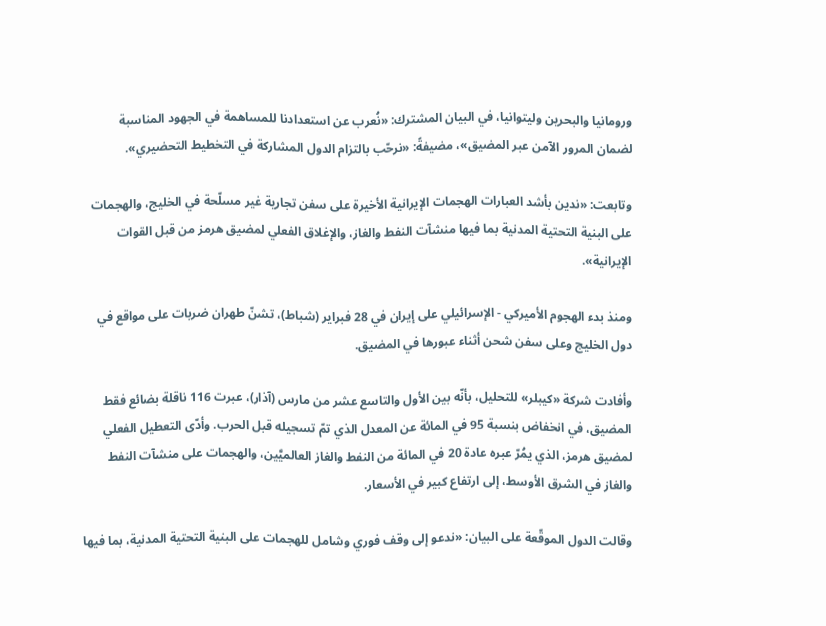ورومانيا والبحرين وليتوانيا، في البيان المشترك: «نُعرب عن استعدادنا للمساهمة في الجهود المناسبة لضمان المرور الآمن عبر المضيق»، مضيفةً: «نرحّب بالتزام الدول المشاركة في التخطيط التحضيري».

وتابعت: «ندين بأشد العبارات الهجمات الإيرانية الأخيرة على سفن تجارية غير مسلّحة في الخليج، والهجمات على البنية التحتية المدنية بما فيها منشآت النفط والغاز، والإغلاق الفعلي لمضيق هرمز من قبل القوات الإيرانية».

ومنذ بدء الهجوم الأميركي - الإسرائيلي على إيران في 28 فبراير (شباط)، تشنّ طهران ضربات على مواقع في دول الخليج وعلى سفن شحن أثناء عبورها في المضيق.

وأفادت شركة «كيبلر» للتحليل، بأنّه بين الأول والتاسع عشر من مارس (آذار)، عبرت 116 ناقلة بضائع فقط المضيق، في انخفاض بنسبة 95 في المائة عن المعدل الذي تمّ تسجيله قبل الحرب. وأدّى التعطيل الفعلي لمضيق هرمز، الذي يمُرّ عبره عادة 20 في المائة من النفط والغاز العالميَّين، والهجمات على منشآت النفط والغاز في الشرق الأوسط، إلى ارتفاع كبير في الأسعار.

وقالت الدول الموقّعة على البيان: «ندعو إلى وقف فوري وشامل للهجمات على البنية التحتية المدنية، بما فيها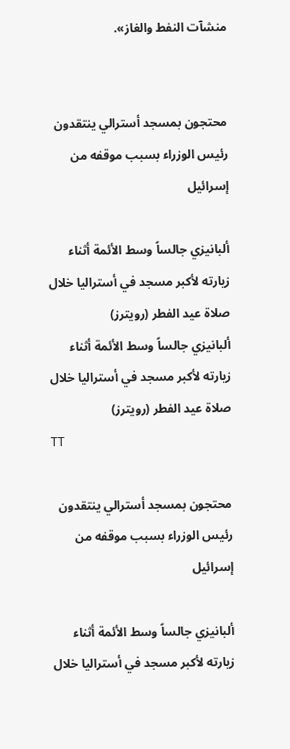منشآت النفط والغاز».


محتجون بمسجد أسترالي ينتقدون رئيس الوزراء بسبب موقفه من إسرائيل

ألبانيزي جالساً وسط الأئمة أثناء زيارته لأكبر مسجد في أستراليا خلال صلاة عيد الفطر (رويترز)
ألبانيزي جالساً وسط الأئمة أثناء زيارته لأكبر مسجد في أستراليا خلال صلاة عيد الفطر (رويترز)
TT

محتجون بمسجد أسترالي ينتقدون رئيس الوزراء بسبب موقفه من إسرائيل

ألبانيزي جالساً وسط الأئمة أثناء زيارته لأكبر مسجد في أستراليا خلال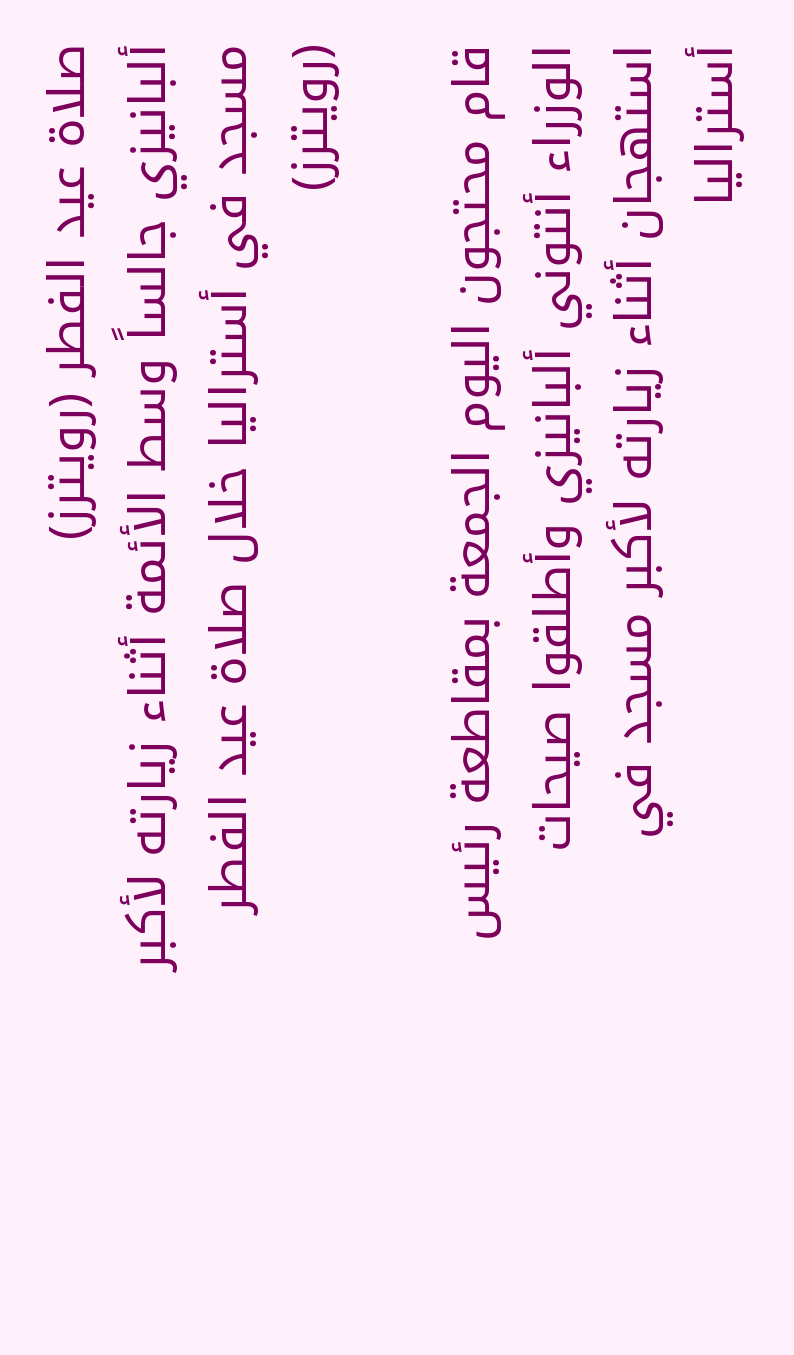صلاة عيد الفطر (رويترز)
ألبانيزي جالساً وسط الأئمة أثناء زيارته لأكبر مسجد في أستراليا خلال صلاة عيد الفطر (رويترز)

قام محتجون اليوم الجمعة بمقاطعة رئيس الوزراء أنتوني ألبانيزي وأطلقوا صيحات استهجان أثناء زيارته لأكبر مسجد في أستراليا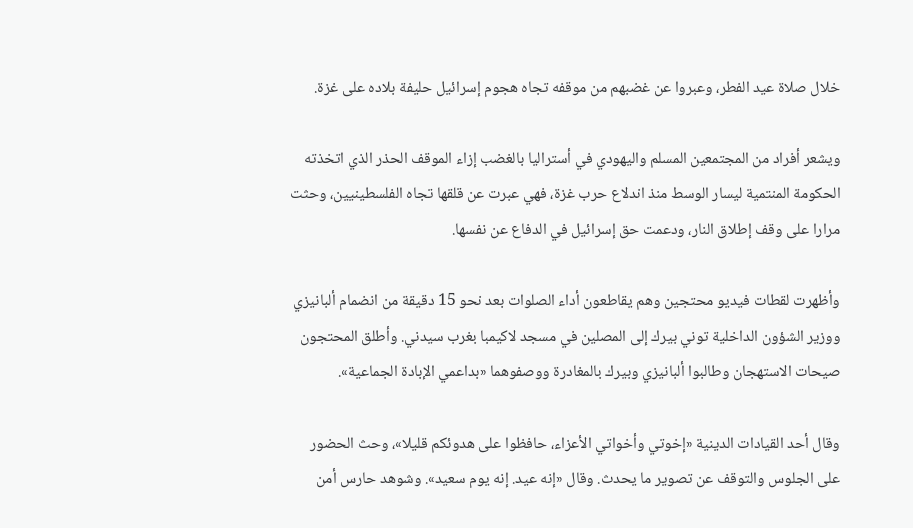خلال صلاة عيد الفطر، وعبروا عن غضبهم من موقفه تجاه هجوم إسرائيل حليفة بلاده على غزة.

ويشعر أفراد من المجتمعين المسلم واليهودي في أستراليا بالغضب إزاء الموقف الحذر الذي اتخذته الحكومة المنتمية ليسار الوسط منذ اندلاع حرب غزة، فهي عبرت عن قلقها تجاه الفلسطينيين، وحثت مرارا على وقف إطلاق النار، ودعمت حق إسرائيل في الدفاع عن نفسها.

وأظهرت لقطات فيديو محتجين وهم يقاطعون أداء الصلوات بعد نحو 15 دقيقة من انضمام ألبانيزي ووزير الشؤون الداخلية توني بيرك إلى المصلين في مسجد لاكيمبا بغرب سيدني. وأطلق المحتجون صيحات الاستهجان وطالبوا ألبانيزي وبيرك بالمغادرة ووصفوهما «بداعمي الإبادة الجماعية».

وقال أحد القيادات الدينية «إخوتي وأخواتي الأعزاء، حافظوا على هدوئكم قليلا»، وحث الحضور على الجلوس والتوقف عن تصوير ما يحدث. وقال «إنه عيد. إنه يوم سعيد». وشوهد حارس أمن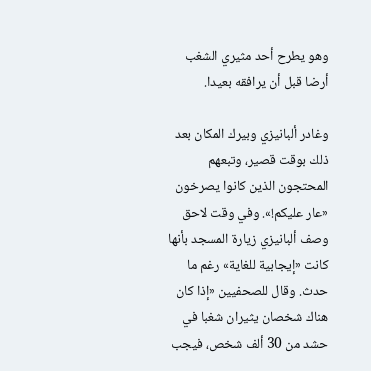وهو يطرح أحد مثيري الشغب أرضا قبل أن يرافقه بعيدا.

وغادر ألبانيزي وبيرك المكان بعد ذلك بوقت قصير، وتبعهم المحتجون الذين كانوا يصرخون «عار عليكم!». وفي وقت لاحق وصف ألبانيزي زيارة المسجد بأنها كانت «إيجابية للغاية» رغم ما حدث. وقال للصحفيين «إذا كان هناك شخصان يثيران شغبا في حشد من 30 ألف شخص، فيجب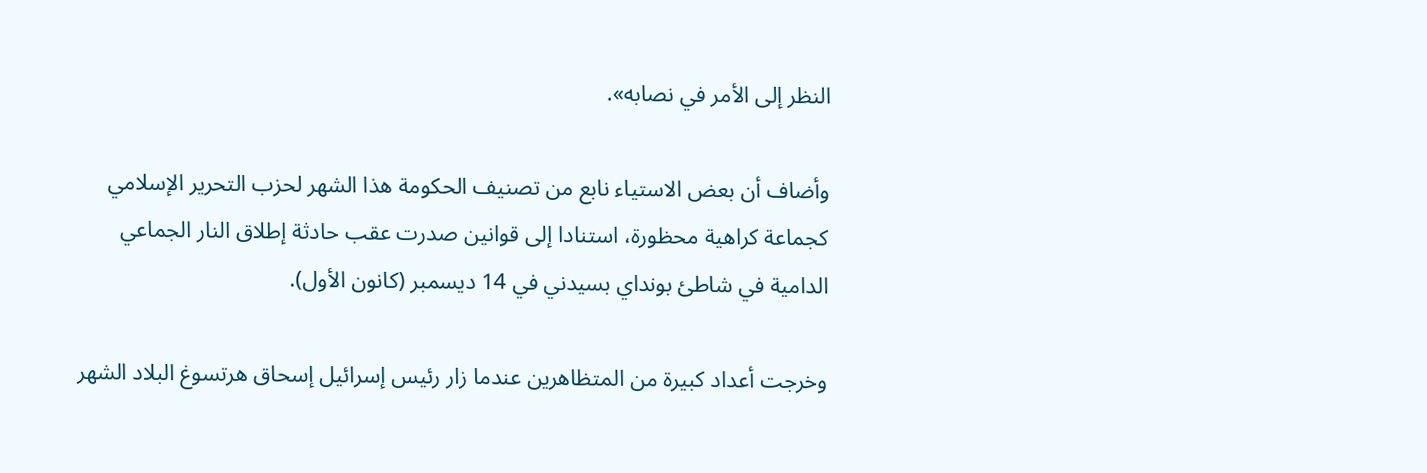النظر إلى الأمر في نصابه».

وأضاف أن بعض الاستياء نابع من تصنيف الحكومة هذا الشهر لحزب التحرير الإسلامي كجماعة كراهية محظورة، استنادا إلى قوانين صدرت عقب حادثة إطلاق النار الجماعي الدامية في شاطئ بونداي بسيدني في 14 ديسمبر (كانون الأول).

وخرجت أعداد كبيرة من المتظاهرين عندما زار رئيس إسرائيل إسحاق هرتسوغ البلاد الشهر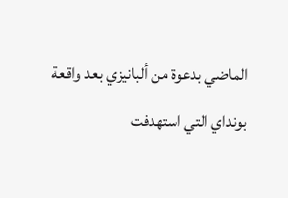الماضي بدعوة من ألبانيزي بعد واقعة بونداي التي استهدفت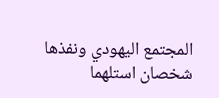المجتمع اليهودي ونفذها شخصان استلهما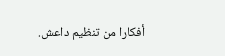أفكارا من تنظيم داعش.